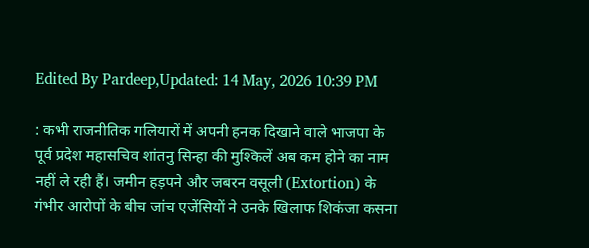Edited By Pardeep,Updated: 14 May, 2026 10:39 PM

: कभी राजनीतिक गलियारों में अपनी हनक दिखाने वाले भाजपा के पूर्व प्रदेश महासचिव शांतनु सिन्हा की मुश्किलें अब कम होने का नाम नहीं ले रही हैं। जमीन हड़पने और जबरन वसूली (Extortion) के गंभीर आरोपों के बीच जांच एजेंसियों ने उनके खिलाफ शिकंजा कसना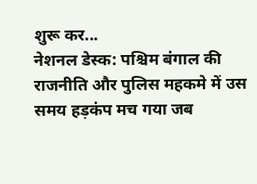शुरू कर...
नेशनल डेस्क: पश्चिम बंगाल की राजनीति और पुलिस महकमे में उस समय हड़कंप मच गया जब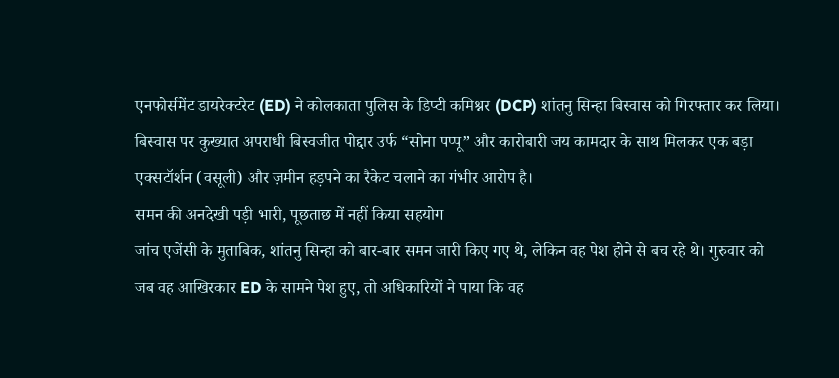एनफोर्समेंट डायरेक्टरेट (ED) ने कोलकाता पुलिस के डिप्टी कमिश्नर (DCP) शांतनु सिन्हा बिस्वास को गिरफ्तार कर लिया। बिस्वास पर कुख्यात अपराधी बिस्वजीत पोद्दार उर्फ “सोना पप्पू” और कारोबारी जय कामदार के साथ मिलकर एक बड़ा एक्सटॉर्शन (वसूली) और ज़मीन हड़पने का रैकेट चलाने का गंभीर आरोप है।
समन की अनदेखी पड़ी भारी, पूछताछ में नहीं किया सहयोग
जांच एजेंसी के मुताबिक, शांतनु सिन्हा को बार-बार समन जारी किए गए थे, लेकिन वह पेश होने से बच रहे थे। गुरुवार को जब वह आखिरकार ED के सामने पेश हुए, तो अधिकारियों ने पाया कि वह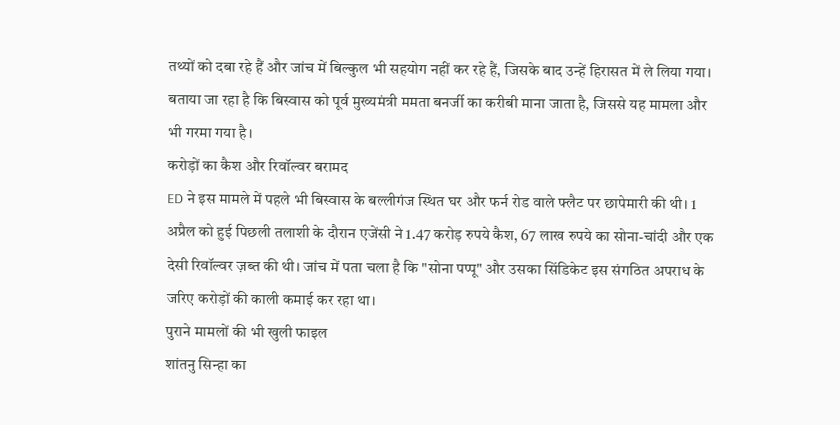तथ्यों को दबा रहे हैं और जांच में बिल्कुल भी सहयोग नहीं कर रहे हैं, जिसके बाद उन्हें हिरासत में ले लिया गया। बताया जा रहा है कि बिस्वास को पूर्व मुख्यमंत्री ममता बनर्जी का करीबी माना जाता है, जिससे यह मामला और भी गरमा गया है।
करोड़ों का कैश और रिवॉल्वर बरामद
ED ने इस मामले में पहले भी बिस्वास के बल्लीगंज स्थित घर और फर्न रोड वाले फ्लैट पर छापेमारी की थी। 1 अप्रैल को हुई पिछली तलाशी के दौरान एजेंसी ने 1.47 करोड़ रुपये कैश, 67 लाख रुपये का सोना-चांदी और एक देसी रिवॉल्वर ज़ब्त की थी। जांच में पता चला है कि "सोना पप्पू" और उसका सिंडिकेट इस संगठित अपराध के जरिए करोड़ों की काली कमाई कर रहा था।
पुराने मामलों की भी खुली फाइल
शांतनु सिन्हा का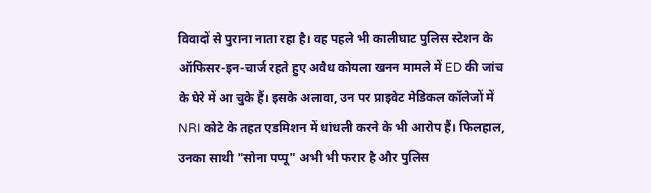विवादों से पुराना नाता रहा है। वह पहले भी कालीघाट पुलिस स्टेशन के ऑफिसर-इन-चार्ज रहते हुए अवैध कोयला खनन मामले में ED की जांच के घेरे में आ चुके हैं। इसके अलावा, उन पर प्राइवेट मेडिकल कॉलेजों में NRI कोटे के तहत एडमिशन में धांधली करने के भी आरोप हैं। फिलहाल, उनका साथी "सोना पप्पू" अभी भी फरार है और पुलिस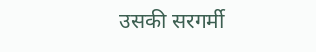उसकी सरगर्मी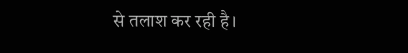से तलाश कर रही है।